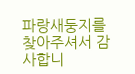파랑새둥지를 찾아주셔서 감사합니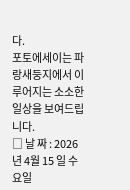다.
포토에세이는 파랑새둥지에서 이루어지는 소소한 일상을 보여드립니다.
□ 날 짜 : 2026년 4월 15 일 수요일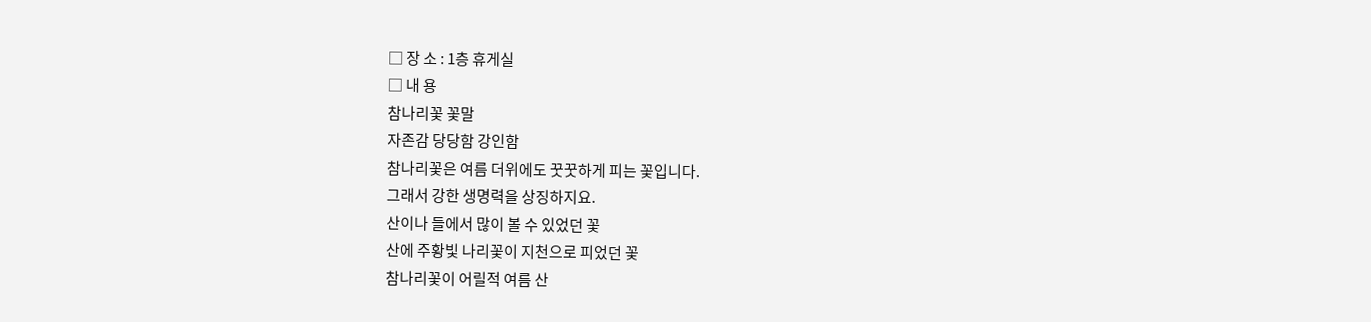□ 장 소 : 1층 휴게실
□ 내 용
참나리꽃 꽃말
자존감 당당함 강인함
참나리꽃은 여름 더위에도 꿋꿋하게 피는 꽃입니다.
그래서 강한 생명력을 상징하지요.
산이나 들에서 많이 볼 수 있었던 꽃
산에 주황빛 나리꽃이 지천으로 피었던 꽃
참나리꽃이 어릴적 여름 산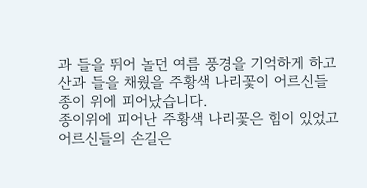과 들을 뛰어 놀던 여름 풍경을 기억하게 하고
산과 들을 채웠을 주황색 나리꽃이 어르신들 종이 위에 피어났습니다.
종이위에 피어난 주황색 나리꽃은 힘이 있었고
어르신들의 손길은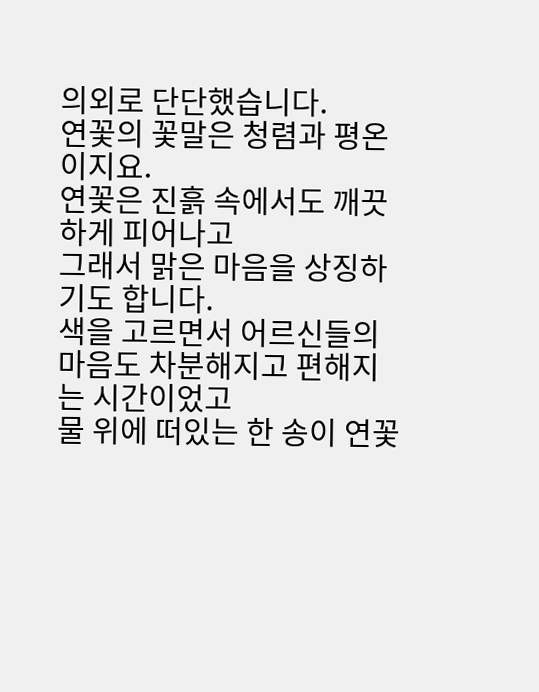의외로 단단했습니다.
연꽃의 꽃말은 청렴과 평온이지요.
연꽃은 진흙 속에서도 깨끗하게 피어나고
그래서 맑은 마음을 상징하기도 합니다.
색을 고르면서 어르신들의 마음도 차분해지고 편해지는 시간이었고
물 위에 떠있는 한 송이 연꽃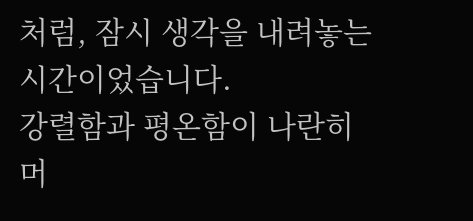처럼, 잠시 생각을 내려놓는 시간이었습니다.
강렬함과 평온함이 나란히 머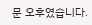문 오후였습니다.